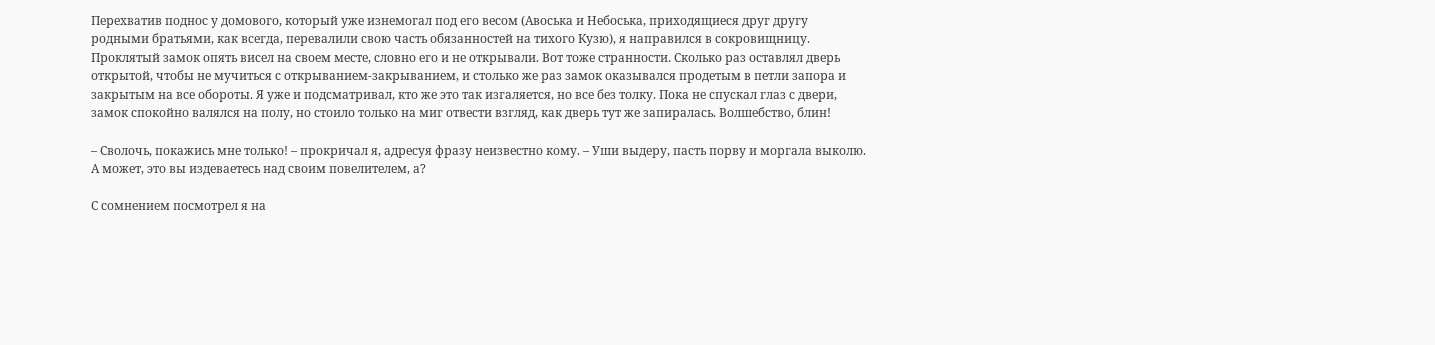Перехватив поднос у домового, который уже изнемогал под его весом (Авоська и Небоська, приходящиеся друг другу родными братьями, как всегда, перевалили свою часть обязанностей на тихого Кузю), я направился в сокровищницу. Проклятый замок опять висел на своем месте, словно его и не открывали. Вот тоже странности. Сколько раз оставлял дверь открытой, чтобы не мучиться с открыванием-закрыванием, и столько же раз замок оказывался продетым в петли запора и закрытым на все обороты. Я уже и подсматривал, кто же это так изгаляется, но все без толку. Пока не спускал глаз с двери, замок спокойно валялся на полу, но стоило только на миг отвести взгляд, как дверь тут же запиралась. Волшебство, блин!

– Сволочь, покажись мне только! – прокричал я, адресуя фразу неизвестно кому. – Уши выдеру, пасть порву и моргала выколю. А может, это вы издеваетесь над своим повелителем, а?

С сомнением посмотрел я на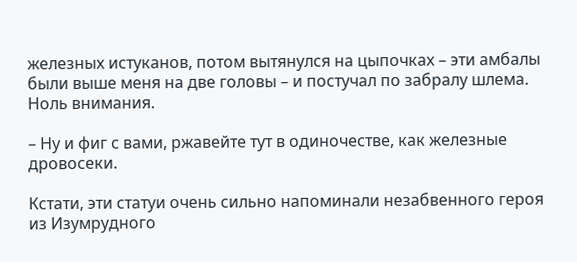железных истуканов, потом вытянулся на цыпочках – эти амбалы были выше меня на две головы – и постучал по забралу шлема. Ноль внимания.

– Ну и фиг с вами, ржавейте тут в одиночестве, как железные дровосеки.

Кстати, эти статуи очень сильно напоминали незабвенного героя из Изумрудного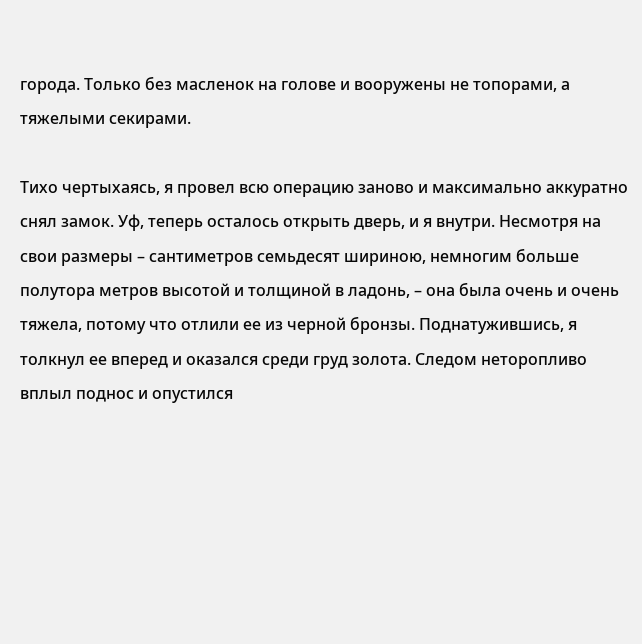города. Только без масленок на голове и вооружены не топорами, а тяжелыми секирами.

Тихо чертыхаясь, я провел всю операцию заново и максимально аккуратно снял замок. Уф, теперь осталось открыть дверь, и я внутри. Несмотря на свои размеры – сантиметров семьдесят шириною, немногим больше полутора метров высотой и толщиной в ладонь, – она была очень и очень тяжела, потому что отлили ее из черной бронзы. Поднатужившись, я толкнул ее вперед и оказался среди груд золота. Следом неторопливо вплыл поднос и опустился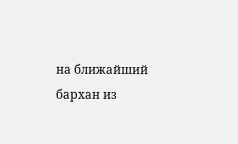на ближайший бархан из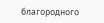благородного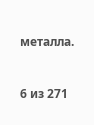металла.



6 из 271